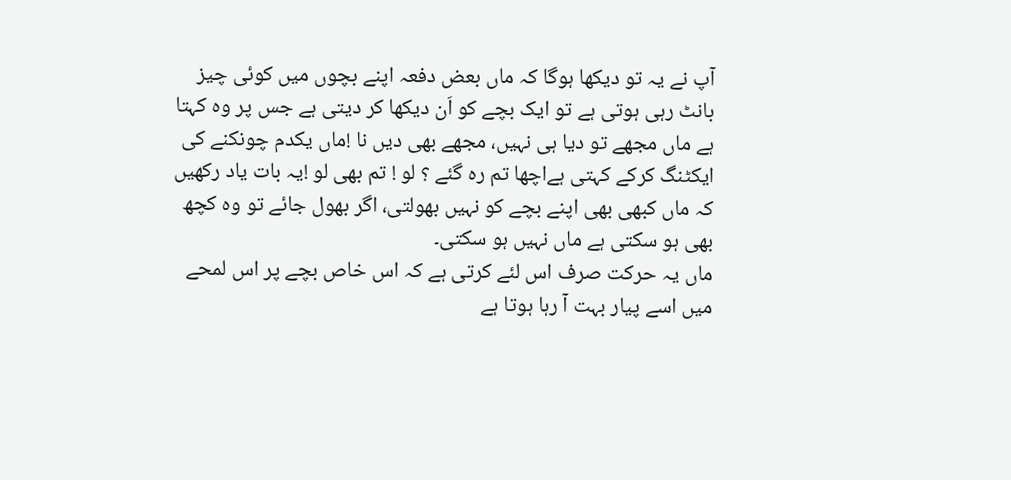آپ نے یہ تو دیکھا ہوگا کہ ماں بعض دفعہ اپنے بچوں میں کوئی چیز بانٹ رہی ہوتی ہے تو ایک بچے کو اَن دیکھا کر دیتی ہے جس پر وہ کہتا ہے ماں مجھے تو دیا ہی نہیں، مجھے بھی دیں نا !ماں یکدم چونکنے کی ایکٹنگ کرکے کہتی ہےاچھا تم رہ گئے ؟ لو ! تم بھی لو !یہ بات یاد رکھیں کہ ماں کبھی بھی اپنے بچے کو نہیں بھولتی، اگر بھول جائے تو وہ کچھ بھی ہو سکتی ہے ماں نہیں ہو سکتی۔
ماں یہ حرکت صرف اس لئے کرتی ہے کہ اس خاص بچے پر اس لمحے میں اسے پیار بہت آ رہا ہوتا ہے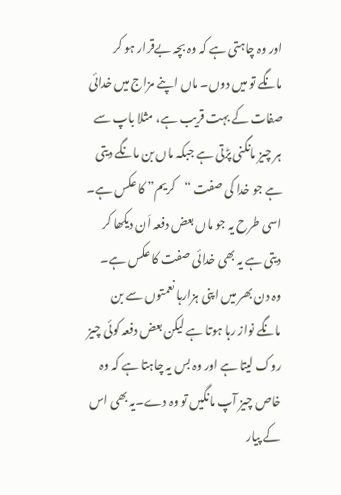اور وہ چاہتی ہے کہ وہ بچہ بےقرار ہو کر مانگے تو میں دوں۔ ماں اپنے مزاج میں خدائی صفات کے بہت قریب ہے، مثلا باپ سے ہر چیز مانگنی پڑتی ہے جبکہ ماں بن مانگے دیتی ہے جو خدا کی صفت “کریم” کا عکس ہے۔ اسی طرح یہ جو ماں بعض دفعہ اَن دیکھا کر دیتی ہے یہ بھی خدائی صفت کا عکس ہے۔ وہ دن بھر میں اپنی ہزارہا نعمتوں سے بن مانگے نواز رہا ہوتا ہے لیکن بعض دفعہ کوئی چیز روک لیتا ہے اور وہ بس یہ چاہتا ہے کہ وہ خاص چیز آپ مانگیں تو وہ دے۔یہ بھی اس کے پیار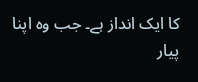کا ایک انداز ہے۔ جب وہ اپنا پیار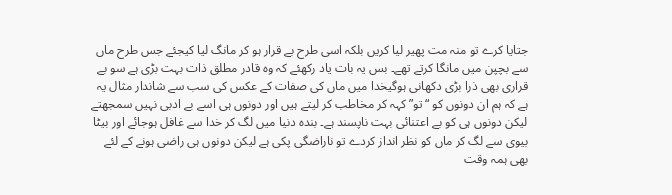جتایا کرے تو منہ مت پھیر لیا کریں بلکہ اسی طرح بے قرار ہو کر مانگ لیا کیجئے جس طرح ماں سے بچپن میں مانگا کرتے تھے۔ بس یہ بات یاد رکھئے کہ وہ قادر مطلق ذات بہت بڑی ہے سو بے قراری بھی ذرا بڑی دکھانی ہوگیخدا میں ماں کی صفات کے عکس کی سب سے شاندار مثال یہ ہے کہ ہم ان دونوں کو “تو” کہہ کر مخاطب کر لیتے ہیں اور دونوں ہی اسے بے ادبی نہیں سمجھتے لیکن دونوں ہی کو بے اعتنائی بہت ناپسند ہے۔ بندہ دنیا میں لگ کر خدا سے غافل ہوجائے اور بیٹا بیوی سے لگ کر ماں کو نظر انداز کردے تو ناراضگی پکی ہے لیکن دونوں ہی راضی ہونے کے لئے بھی ہمہ وقت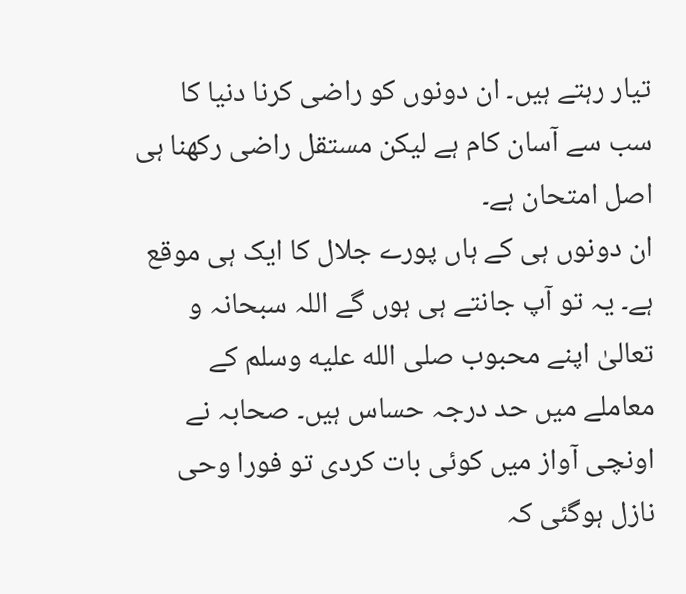تیار رہتے ہیں۔ ان دونوں کو راضی کرنا دنیا کا سب سے آسان کام ہے لیکن مستقل راضی رکھنا ہی اصل امتحان ہے۔
ان دونوں ہی کے ہاں پورے جلال کا ایک ہی موقع ہے۔ یہ تو آپ جانتے ہی ہوں گے اللہ سبحانہ و تعالیٰ اپنے محبوب صلى الله عليه وسلم کے معاملے میں حد درجہ حساس ہیں۔ صحابہ نے اونچی آواز میں کوئی بات کردی تو فورا وحی نازل ہوگئی کہ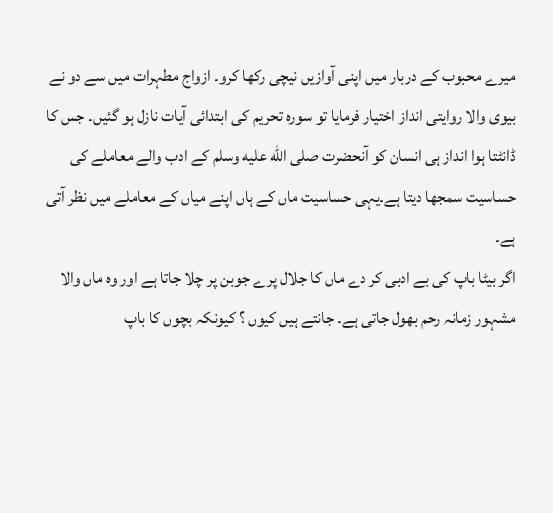میرے محبوب کے دربار میں اپنی آوازیں نیچی رکھا کرو۔ ازواج مطہرات میں سے دو نے بیوی والا روایتی انداز اختیار فرمایا تو سورہ تحریم کی ابتدائی آیات نازل ہو گئیں۔ جس کا ڈانٹتا ہوا انداز ہی انسان کو آنحضرت صلى الله عليه وسلم کے ادب والے معاملے کی حساسیت سمجھا دیتا ہے۔یہی حساسیت ماں کے ہاں اپنے میاں کے معاملے میں نظر آتی ہے۔
اگر بیٹا باپ کی بے ادبی کر دے ماں کا جلال پرے جوبن پر چلا جاتا ہے اور وہ ماں والا مشہور زمانہ رحم بھول جاتی ہے۔ جانتے ہیں کیوں ؟ کیونکہ بچوں کا باپ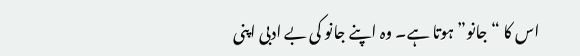اس کا “جانو” ہوتا ہے۔ وہ اپنے جانو کی بے ادبی اپنی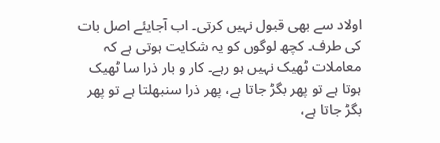اولاد سے بھی قبول نہیں کرتی۔ اب آجایئے اصل بات کی طرف۔ کچھ لوگوں کو یہ شکایت ہوتی ہے کہ معاملات ٹھیک نہیں ہو رہے۔ کار و بار ذرا سا ٹھیک ہوتا ہے تو پھر بگڑ جاتا ہے، پھر ذرا سنبھلتا ہے تو پھر بگڑ جاتا ہے،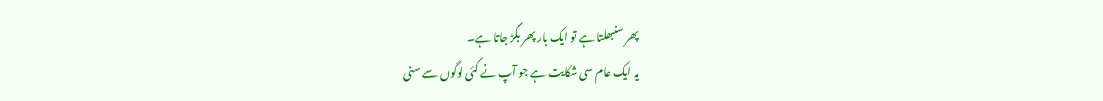پھر سنبھلتا ہے تو ایک بار پھر بگڑ جاتا ہے۔
یہ ایک عام سی شکایت ہے جو آپ نے کئی لوگوں سے سنی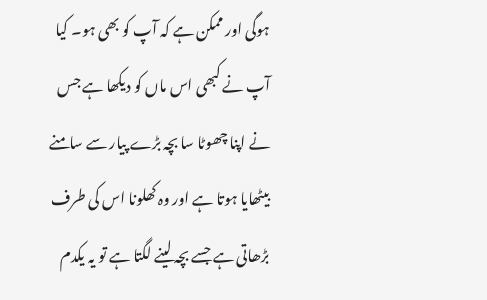ہوگی اور ممکن ہے کہ آپ کو بھی ہو۔ کیا آپ نے کبھی اس ماں کو دیکھا ہے جس نے اپنا چھوٹا سا بچہ بڑے پیار سے سامنے بیٹھایا ہوتا ہے اور وہ کھلونا اس کی طرف بڑھاتی ہے جسے بچہ لینے لگتا ہے تو یہ یکدم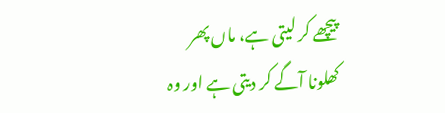پیچھے کر لیتی ہے، ماں پھر کھلونا آگے کر دیتی ہے اور وہ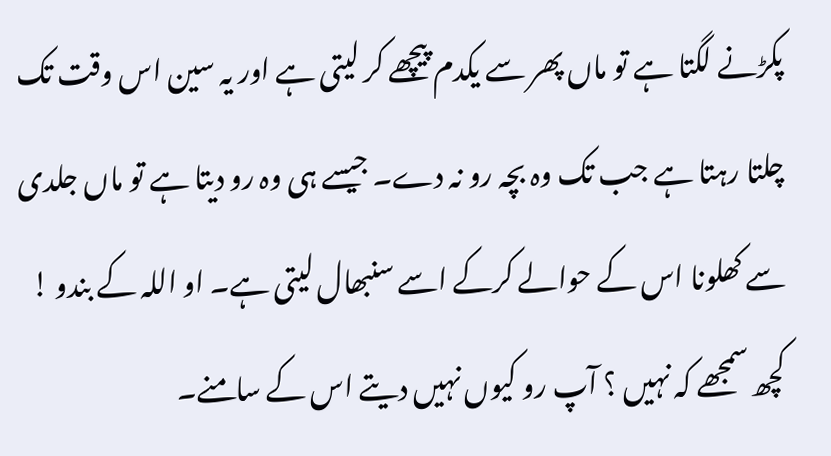پکڑنے لگتا ہے تو ماں پھر سے یکدم پیچھے کر لیتی ہے اور یہ سین اس وقت تک چلتا رہتا ہے جب تک وہ بچہ رو نہ دے۔ جیسے ہی وہ رو دیتا ہے تو ماں جلدی سے کھلونا اس کے حوالے کرکے اسے سنبھال لیتی ہے۔ او اللہ کے بندو ! کچھ سمجھے کہ نہیں ؟ آپ رو کیوں نہیں دیتے اس کے سامنے۔